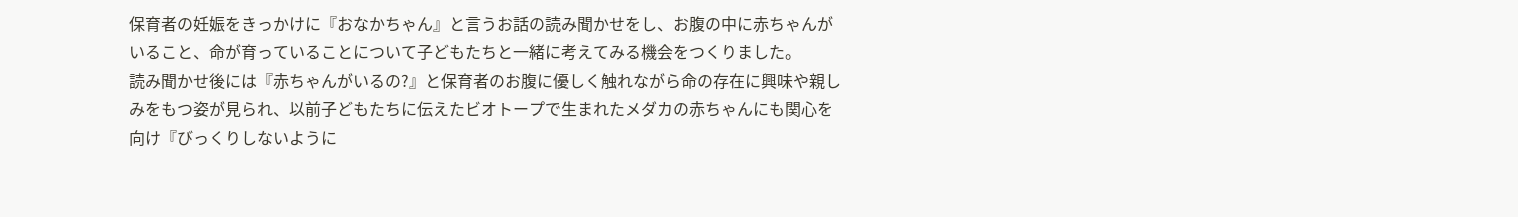保育者の妊娠をきっかけに『おなかちゃん』と言うお話の読み聞かせをし、お腹の中に赤ちゃんがいること、命が育っていることについて子どもたちと一緒に考えてみる機会をつくりました。
読み聞かせ後には『赤ちゃんがいるの?』と保育者のお腹に優しく触れながら命の存在に興味や親しみをもつ姿が見られ、以前子どもたちに伝えたビオトープで生まれたメダカの赤ちゃんにも関心を向け『びっくりしないように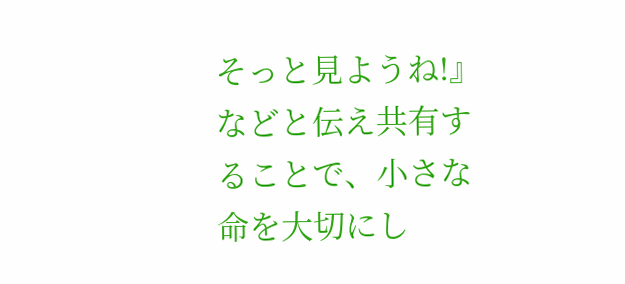そっと見ようね!』などと伝え共有することで、小さな命を大切にし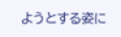ようとする姿に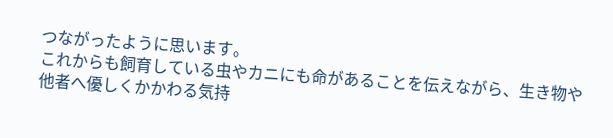つながったように思います。
これからも飼育している虫やカニにも命があることを伝えながら、生き物や他者へ優しくかかわる気持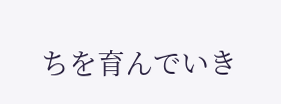ちを育んでいき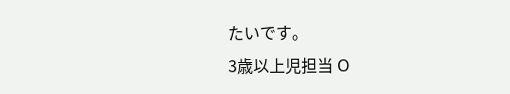たいです。
3歳以上児担当 O